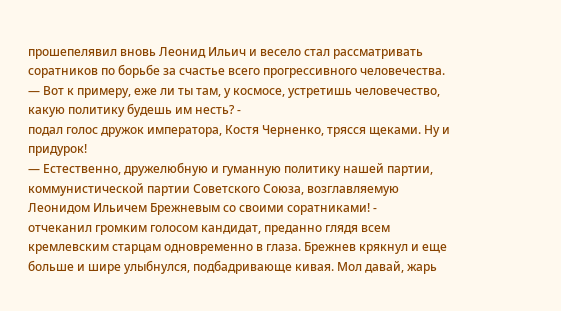прошепелявил вновь Леонид Ильич и весело стал рассматривать соратников по борьбе за счастье всего прогрессивного человечества.
— Вот к примеру, еже ли ты там, у космосе, устретишь человечество, какую политику будешь им несть? -
подал голос дружок императора, Костя Черненко, трясся щеками. Ну и придурок!
— Естественно, дружелюбную и гуманную политику нашей партии, коммунистической партии Советского Союза, возглавляемую Леонидом Ильичем Брежневым со своими соратниками! -
отчеканил громким голосом кандидат, преданно глядя всем кремлевским старцам одновременно в глаза. Брежнев крякнул и еще больше и шире улыбнулся, подбадривающе кивая. Мол давай, жарь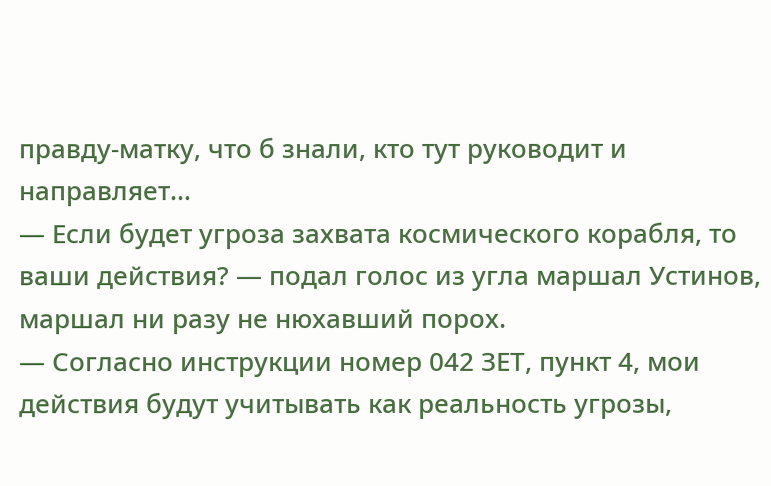правду-матку, что б знали, кто тут руководит и направляет…
— Если будет угроза захвата космического корабля, то ваши действия? — подал голос из угла маршал Устинов, маршал ни разу не нюхавший порох.
— Согласно инструкции номер 042 ЗЕТ, пункт 4, мои действия будут учитывать как реальность угрозы,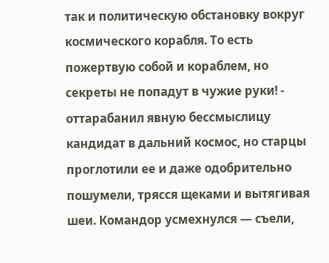так и политическую обстановку вокруг космического корабля. То есть пожертвую собой и кораблем, но секреты не попадут в чужие руки! -
оттарабанил явную бессмыслицу кандидат в дальний космос, но старцы проглотили ее и даже одобрительно пошумели, трясся щеками и вытягивая шеи. Командор усмехнулся — съели,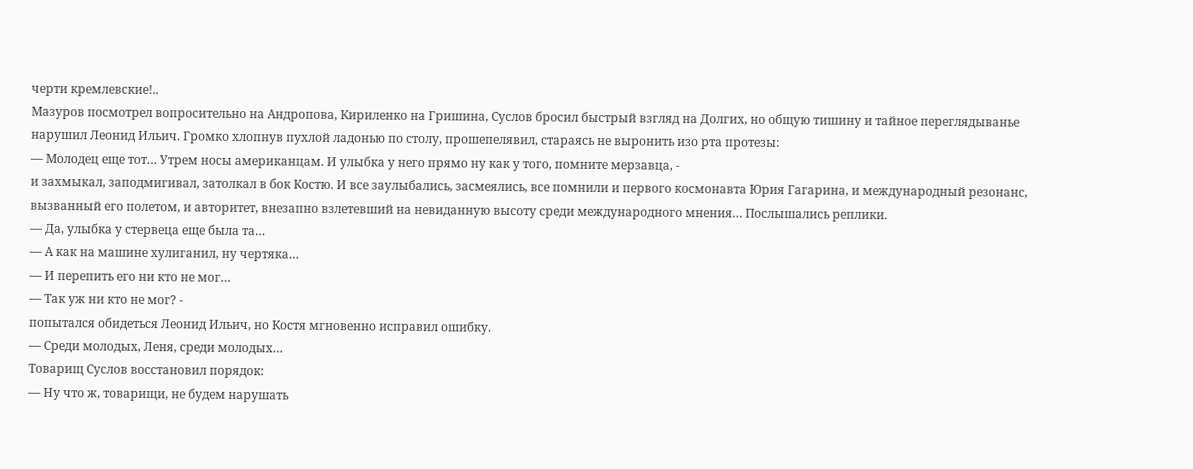черти кремлевские!..
Мазуров посмотрел вопросительно на Андропова, Кириленко на Гришина, Суслов бросил быстрый взгляд на Долгих, но общую тишину и тайное переглядыванье нарушил Леонид Ильич. Громко хлопнув пухлой ладонью по столу, прошепелявил, стараясь не выронить изо рта протезы:
— Молодец еще тот… Утрем носы американцам. И улыбка у него прямо ну как у того, помните мерзавца, -
и захмыкал, заподмигивал, затолкал в бок Костю. И все заулыбались, засмеялись, все помнили и первого космонавта Юрия Гагарина, и международный резонанс, вызванный его полетом, и авторитет, внезапно взлетевший на невиданную высоту среди международного мнения… Послышались реплики.
— Да, улыбка у стервеца еще была та…
— А как на машине хулиганил, ну чертяка…
— И перепить его ни кто не мог…
— Так уж ни кто не мог? -
попытался обидеться Леонид Ильич, но Костя мгновенно исправил ошибку.
— Среди молодых, Леня, среди молодых…
Товарищ Суслов восстановил порядок:
— Ну что ж, товарищи, не будем нарушать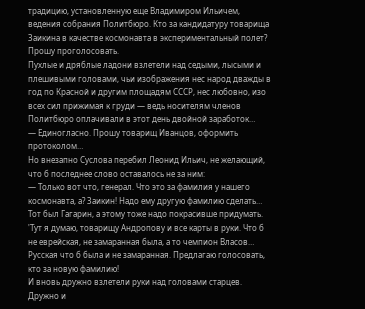традицию, установленную еще Владимиром Ильичем, ведения собрания Политбюро. Кто за кандидатуру товарища Заикина в качестве космонавта в экспериментальный полет? Прошу проголосовать.
Пухлые и дряблые ладони взлетели над седыми, лысыми и плешивыми головами, чьи изображения нес народ дважды в год по Красной и другим площадям СССР, нес любовно, изо всех сил прижимая к груди — ведь носителям членов Политбюро оплачивали в этот день двойной заработок…
— Единогласно. Прошу товарищ Иванцов, оформить протоколом…
Но внезапно Суслова перебил Леонид Ильич, не желающий, что б последнее слово оставалось не за ним:
— Только вот что, генерал. Что это за фамилия у нашего космонавта, а? Заикин! Надо ему другую фамилию сделать… Тот был Гагарин, а этому тоже надо покрасивше придумать. 'Тут я думаю, товарищу Андропову и все карты в руки. Что б не еврейская, не замаранная была, а то чемпион Власов… Русская что б была и не замаранная. Предлагаю голосовать, кто за новую фамилию!
И вновь дружно взлетели руки над головами старцев. Дружно и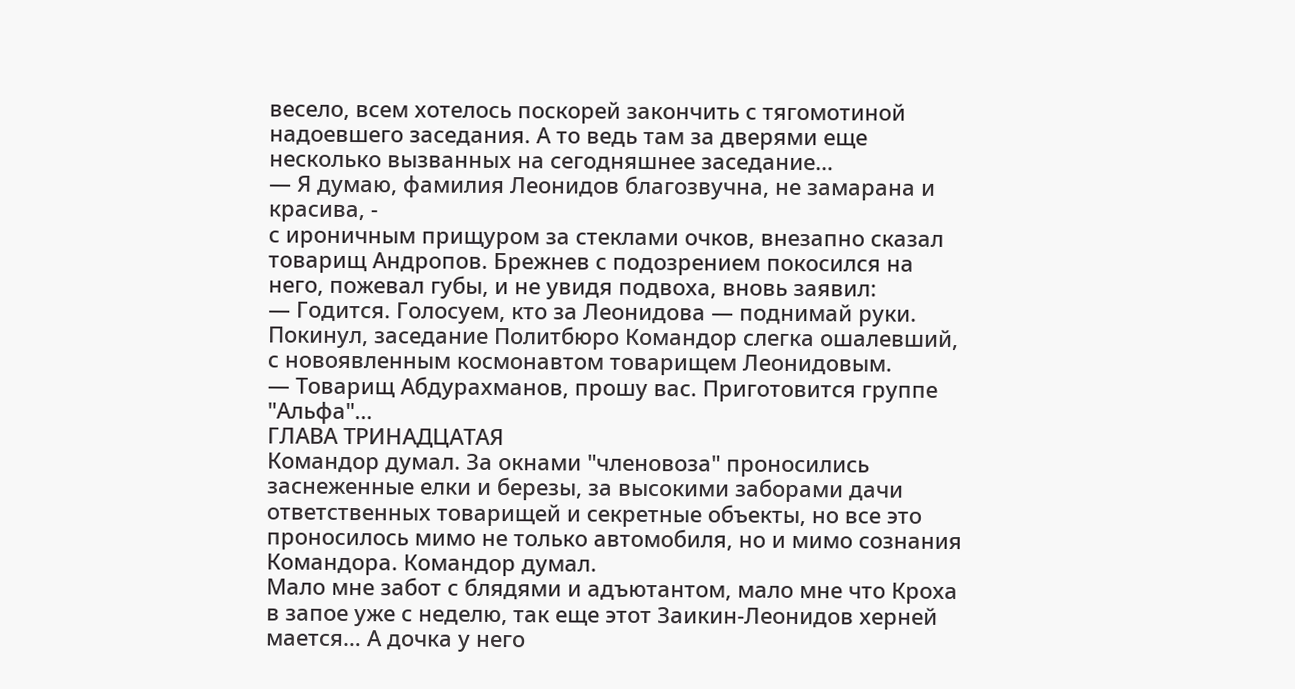весело, всем хотелось поскорей закончить с тягомотиной надоевшего заседания. А то ведь там за дверями еще несколько вызванных на сегодняшнее заседание…
— Я думаю, фамилия Леонидов благозвучна, не замарана и красива, -
с ироничным прищуром за стеклами очков, внезапно сказал товарищ Андропов. Брежнев с подозрением покосился на него, пожевал губы, и не увидя подвоха, вновь заявил:
— Годится. Голосуем, кто за Леонидова — поднимай руки.
Покинул, заседание Политбюро Командор слегка ошалевший, с новоявленным космонавтом товарищем Леонидовым.
— Товарищ Абдурахманов, прошу вас. Приготовится группе "Альфа"…
ГЛАВА ТРИНАДЦАТАЯ
Командор думал. За окнами "членовоза" проносились заснеженные елки и березы, за высокими заборами дачи ответственных товарищей и секретные объекты, но все это проносилось мимо не только автомобиля, но и мимо сознания Командора. Командор думал.
Мало мне забот с блядями и адъютантом, мало мне что Кроха в запое уже с неделю, так еще этот Заикин-Леонидов херней мается… А дочка у него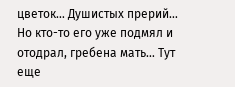цветок… Душистых прерий… Но кто-то его уже подмял и отодрал, гребена мать… Тут еще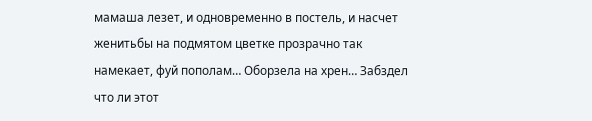мамаша лезет, и одновременно в постель, и насчет женитьбы на подмятом цветке прозрачно так намекает, фуй пополам… Оборзела на хрен… Забздел что ли этот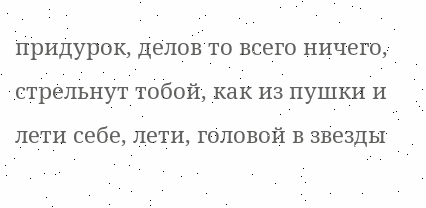придурок, делов то всего ничего, стрельнут тобой, как из пушки и лети себе, лети, головой в звезды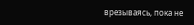врезываясь, пока не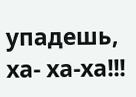упадешь, ха- ха-ха!!!